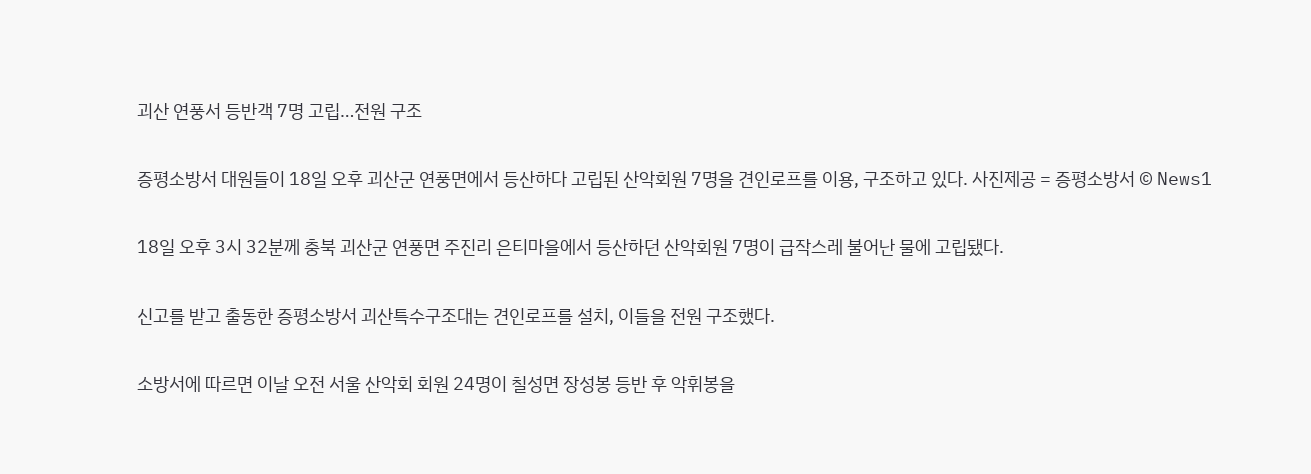괴산 연풍서 등반객 7명 고립…전원 구조

증평소방서 대원들이 18일 오후 괴산군 연풍면에서 등산하다 고립된 산악회원 7명을 견인로프를 이용, 구조하고 있다. 사진제공 = 증평소방서 © News1

18일 오후 3시 32분께 충북 괴산군 연풍면 주진리 은티마을에서 등산하던 산악회원 7명이 급작스레 불어난 물에 고립됐다.

신고를 받고 출동한 증평소방서 괴산특수구조대는 견인로프를 설치, 이들을 전원 구조했다.

소방서에 따르면 이날 오전 서울 산악회 회원 24명이 칠성면 장성봉 등반 후 악휘봉을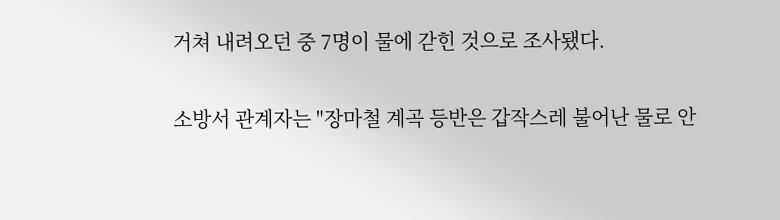거쳐 내려오던 중 7명이 물에 갇힌 것으로 조사됐다.

소방서 관계자는 "장마철 계곡 등반은 갑작스레 불어난 물로 안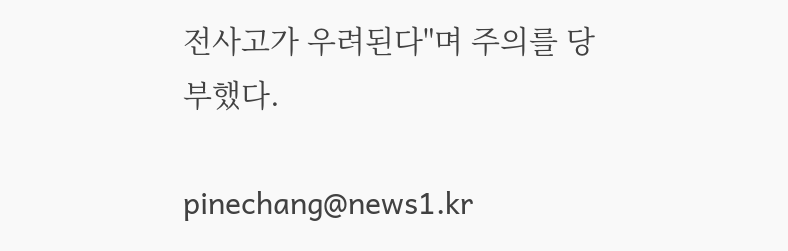전사고가 우려된다"며 주의를 당부했다.

pinechang@news1.kr